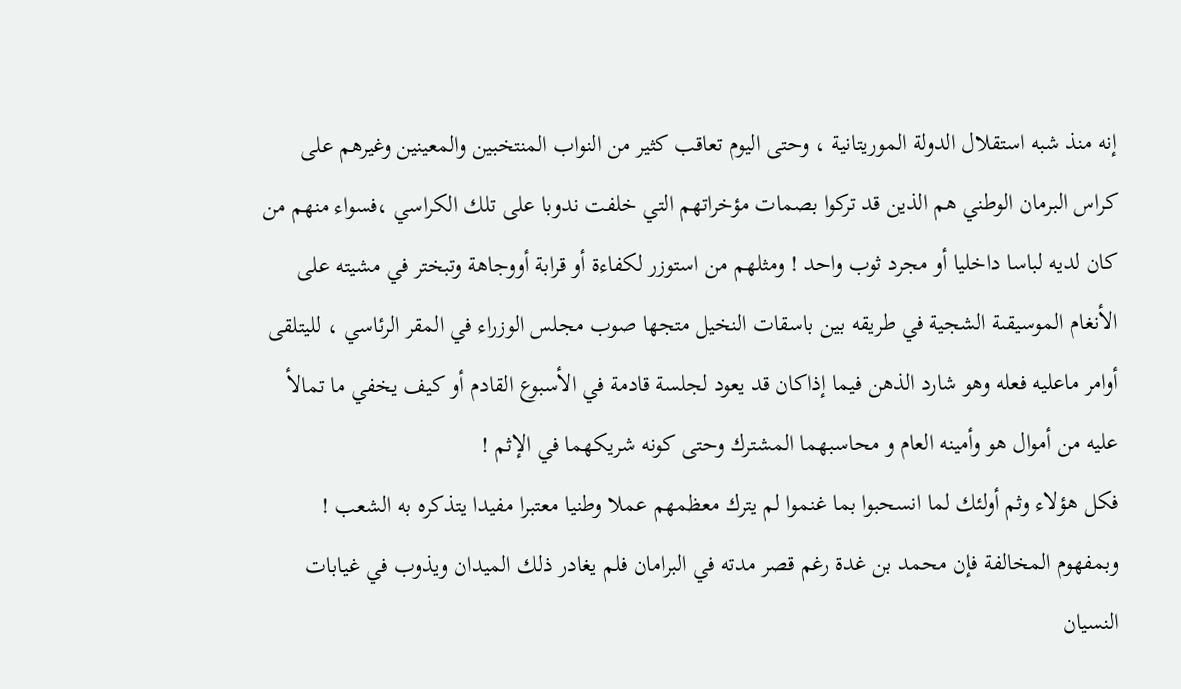إنه منذ شبه استقلال الدولة الموريتانية ، وحتى اليوم تعاقب كثير من النواب المنتخبين والمعينين وغيرهم على كراس البرمان الوطني هم الذين قد تركوا بصمات مؤخراتهم التي خلفت ندوبا على تلك الكراسي ،فسواء منهم من كان لديه لباسا داخليا أو مجرد ثوب واحد ! ومثلهم من استوزر لكفاءة أو قرابة أووجاهة وتبختر في مشيته على الأنغام الموسيقىة الشجية في طريقه بين باسقات النخيل متجها صوب مجلس الوزراء في المقر الرئاسي ، لليتلقى أوامر ماعليه فعله وهو شارد الذهن فيما إذاكان قد يعود لجلسة قادمة في الأسبوع القادم أو كيف يخفي ما تمالأ عليه من أموال هو وأمينه العام و محاسبهما المشترك وحتى كونه شريكهما في الإثم !
فكل هؤلاء وثم أولئك لما انسحبوا بما غنموا لم يترك معظمهم عملا وطنيا معتبرا مفيدا يتذكره به الشعب !
وبمفهوم المخالفة فإن محمد بن غدة رغم قصر مدته في البرامان فلم يغادر ذلك الميدان ويذوب في غيابات النسيان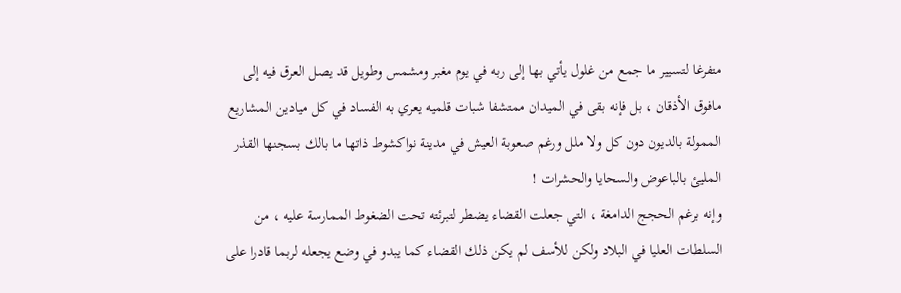متفرغا لتسيير ما جمع من غلول يأتي بها إلى ربه في يوم مغبر ومشمس وطويل قد يصل العرق فيه إلى مافوق الأذقان ، بل فإنه بقى في الميدان ممتشفا شبات قلميه يعري به الفساد في كل ميادين المشاريع الممولة بالديون دون كل ولا ملل ورغم صعوبة العيش في مدينة نواكشوط ذاتها ما بالك بسجنها القذر المليئ بالباعوض والسحايا والحشرات !
وإنه برغم الحجج الدامغة ، التي جعلت القضاء يضطر لتبرئته تحت الضغوط الممارسة عليه ، من السلطات العليا في البلاد ولكن للأسف لم يكن ذلك القضاء كما يبدو في وضع يجعله لربما قادرا على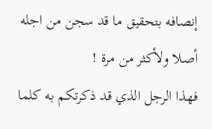إنصافه بتحقيق ما قد سجن من اجله أصلا ولأكثر من مرة !
فهذا الرجل الذي قد ذكرتكم به كلما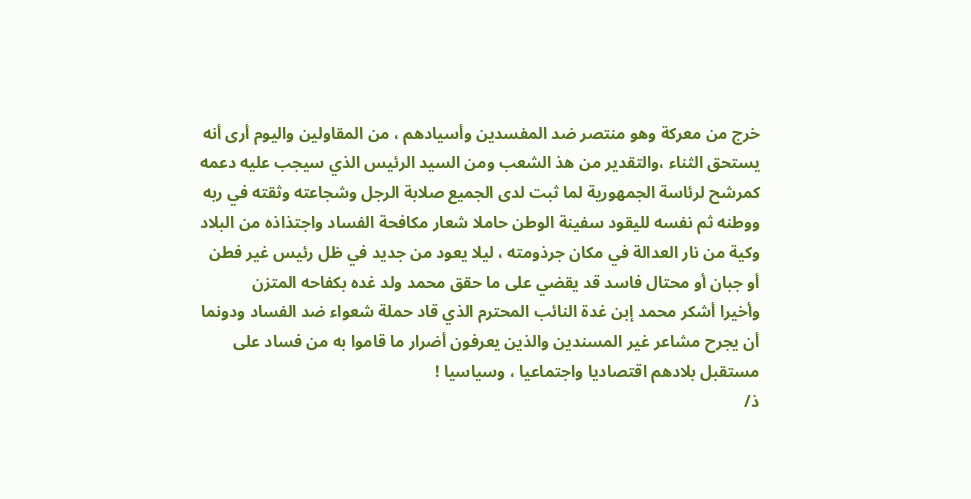خرج من معركة وهو منتصر ضد المفسدين وأسيادهم ، من المقاولين واليوم أرى أنه يستحق الثناء ،والتقدير من هذ الشعب ومن السيد الرئيس الذي سيجب عليه دعمه كمرشح لرئاسة الجمهورية لما ثبت لدى الجميع صلابة الرجل وشجاعته وثقته في ربه ووطنه ثم نفسه لليقود سفينة الوطن حاملا شعار مكافحة الفساد واجتذاذه من البلاد وكية من نار العدالة في مكان جرذومته ، ليلا يعود من جديد في ظل رئيس غير فطن أو جبان أو محتال فاسد قد يقضي على ما حقق محمد ولد غده بكفاحه المتزن
وأخيرا أشكر محمد إبن غدة النائب المحترم الذي قاد حملة شعواء ضد الفساد ودونما أن يجرح مشاعر غير المسندين والذين يعرفون أضرار ما قاموا به من فساد على مستقبل بلادهم اقتصاديا واجتماعيا ، وسياسيا !
ذ/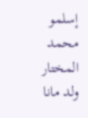إسلمو محمد المختار ولد مانا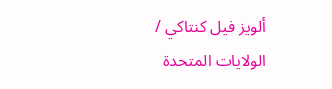ألويز فيل كنتاكي /
الولايات المتحدة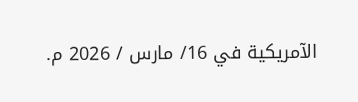الآمريكية في 16/ مارس / 2026 م.